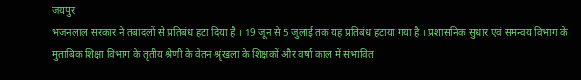जयपुर
भजनलाल सरकार ने तबादलों से प्रतिबंध हटा दिया है । 19 जून से 5 जुलाई तक यह प्रतिबंध हटाया गया है । प्रशासनिक सुधार एवं समन्वय विभाग के मुताबिक शिक्षा विभाग के तृतीय श्रेणी के वेतन श्रृंखला के शिक्षकों और वर्षा काल में संभावित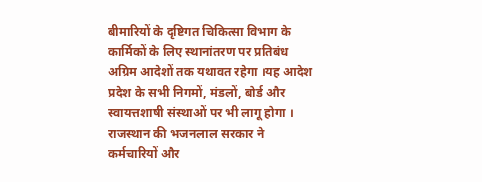बीमारियों के दृष्टिगत चिकित्सा विभाग के कार्मिकों के लिए स्थानांतरण पर प्रतिबंध अग्रिम आदेशों तक यथावत रहेगा ।यह आदेश प्रदेश के सभी निगमों, मंडलों, बोर्ड और स्वायत्तशाषी संस्थाओं पर भी लागू होगा ।
राजस्थान की भजनलाल सरकार ने कर्मचारियों और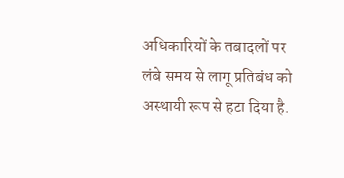अधिकारियों के तबादलों पर लंबे समय से लागू प्रतिबंध को अस्थायी रूप से हटा दिया है.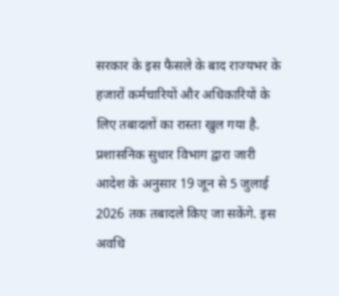सरकार के इस फैसले के बाद राज्यभर के हजारों कर्मचारियों और अधिकारियों के लिए तबादलों का रास्ता खुल गया है. प्रशासनिक सुधार विभाग द्वारा जारी आदेश के अनुसार 19 जून से 5 जुलाई 2026 तक तबादले किए जा सकेंगे. इस अवधि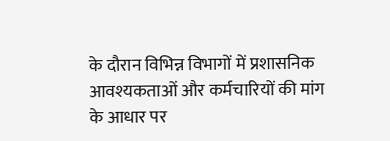के दौरान विभिन्न विभागों में प्रशासनिक आवश्यकताओं और कर्मचारियों की मांग के आधार पर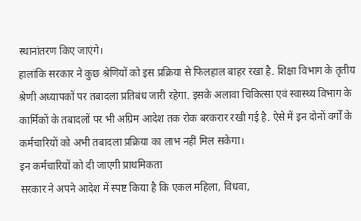स्थानांतरण किए जाएंगे।
हालांकि सरकार ने कुछ श्रेणियों को इस प्रक्रिया से फिलहाल बाहर रखा है. शिक्षा विभाग के तृतीय श्रेणी अध्यापकों पर तबादला प्रतिबंध जारी रहेगा. इसके अलावा चिकित्सा एवं स्वास्थ्य विभाग के कार्मिकों के तबादलों पर भी अग्रिम आदेश तक रोक बरकरार रखी गई है. ऐसे में इन दोनों वर्गों के कर्मचारियों को अभी तबादला प्रक्रिया का लाभ नहीं मिल सकेगा।
इन कर्मचारियों को दी जाएगी प्राथमिकता
सरकार ने अपने आदेश में स्पष्ट किया है कि एकल महिला, विधवा,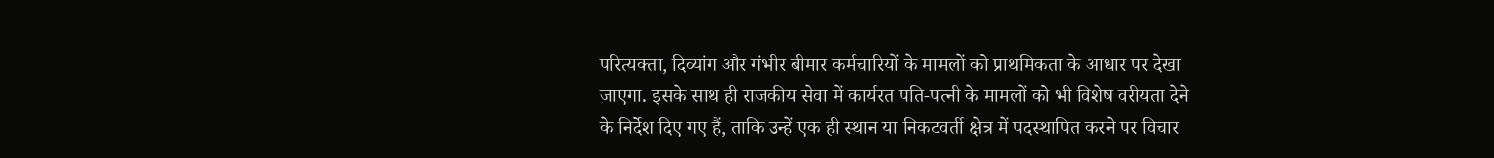परित्यक्ता, दिव्यांग और गंभीर बीमार कर्मचारियों के मामलों को प्राथमिकता के आधार पर देखा जाएगा. इसके साथ ही राजकीय सेवा में कार्यरत पति-पत्नी के मामलों को भी विशेष वरीयता देने के निर्देश दिए गए हैं, ताकि उन्हें एक ही स्थान या निकटवर्ती क्षेत्र में पदस्थापित करने पर विचार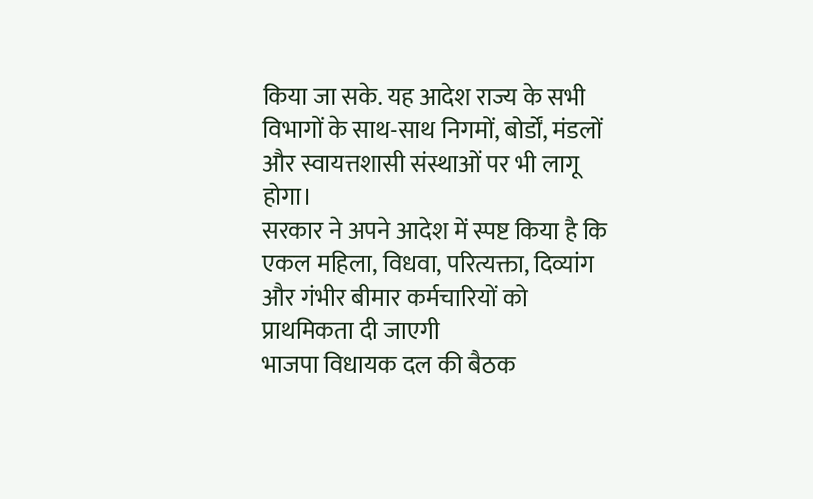किया जा सके. यह आदेश राज्य के सभी विभागों के साथ-साथ निगमों, बोर्डों, मंडलों और स्वायत्तशासी संस्थाओं पर भी लागू होगा।
सरकार ने अपने आदेश में स्पष्ट किया है कि एकल महिला, विधवा, परित्यक्ता, दिव्यांग और गंभीर बीमार कर्मचारियों को प्राथमिकता दी जाएगी
भाजपा विधायक दल की बैठक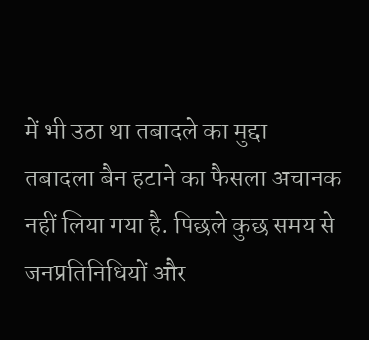में भी उठा था तबादले का मुद्दा
तबादला बैन हटाने का फैसला अचानक नहीं लिया गया है. पिछले कुछ समय से जनप्रतिनिधियों और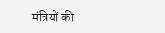मंत्रियों की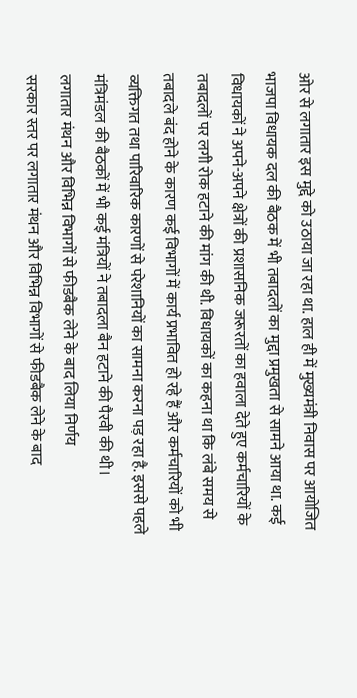ओर से लगातार इस मुद्दे को उठाया जा रहा था. हाल ही में मुख्यमंत्री निवास पर आयोजित भाजपा विधायक दल की बैठक में भी तबादलों का मुद्दा प्रमुखता से सामने आया था. कई विधायकों ने अपने-अपने क्षेत्रों की प्रशासनिक जरूरतों का हवाला देते हुए कर्मचारियों के तबादलों पर लगी रोक हटाने की मांग की थी. विधायकों का कहना था कि लंबे समय से तबादले बंद होने के कारण कई विभागों में कार्य प्रभावित हो रहे हैं और कर्मचारियों को भी व्यक्तिगत तथा पारिवारिक कारणों से परेशानियों का सामना करना पड़ रहा है. इससे पहले मंत्रिमंडल की बैठकों में भी कई मंत्रियों ने तबादला बैन हटाने की पैरवी की थी।
लगातार मंथन और विभिन्न विभागों से फीडबैक लेने के बाद लिया निर्णय
सरकार स्तर पर लगातार मंथन और विभिन्न विभागों से फीडबैक लेने के बाद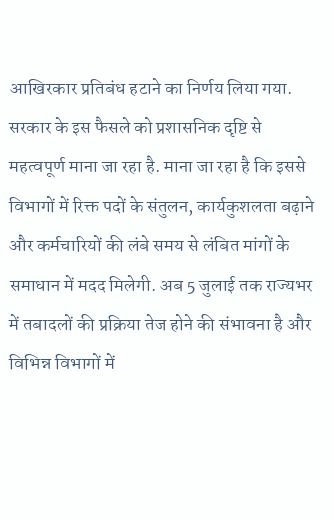आखिरकार प्रतिबंध हटाने का निर्णय लिया गया. सरकार के इस फैसले को प्रशासनिक दृष्टि से महत्वपूर्ण माना जा रहा है. माना जा रहा है कि इससे विभागों में रिक्त पदों के संतुलन, कार्यकुशलता बढ़ाने और कर्मचारियों की लंबे समय से लंबित मांगों के समाधान में मदद मिलेगी. अब 5 जुलाई तक राज्यभर में तबादलों की प्रक्रिया तेज होने की संभावना है और विभिन्न विभागों में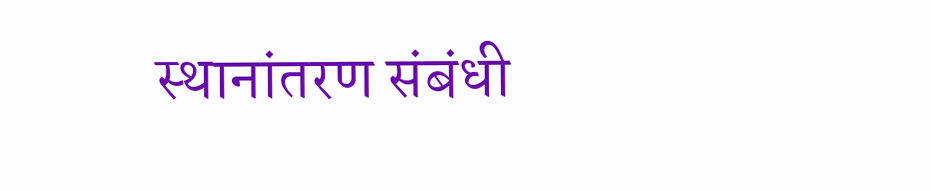स्थानांतरण संबंधी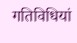गतिविधियां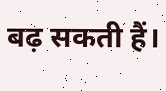बढ़ सकती हैं।